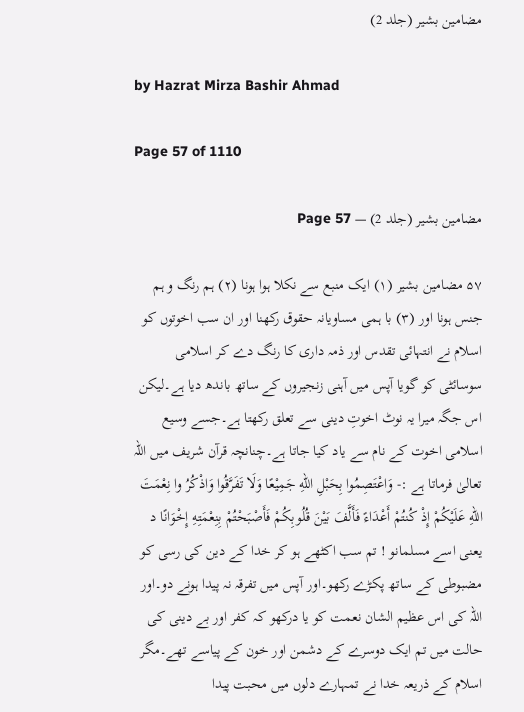مضامین بشیر (جلد 2)

by Hazrat Mirza Bashir Ahmad

Page 57 of 1110

مضامین بشیر (جلد 2) — Page 57

۵۷ مضامین بشیر (۱) ایک منبع سے نکلا ہوا ہونا (۲) ہم رنگ و ہم جنس ہونا اور (۳) با ہمی مساویانہ حقوق رکھنا اور ان سب اخوتوں کو اسلام نے انتہائی تقدس اور ذمہ داری کا رنگ دے کر اسلامی سوسائٹی کو گویا آپس میں آہنی زنجیروں کے ساتھ باندھ دیا ہے۔لیکن اس جگہ میرا یہ نوٹ اخوتِ دینی سے تعلق رکھتا ہے۔جسے وسیع اسلامی اخوت کے نام سے یاد کیا جاتا ہے۔چنانچہ قرآن شریف میں اللہ تعالیٰ فرماتا ہے :- وَاعْتَصِمُوا بِحَبْلِ اللهِ جَمِيْعًا وَلَا تَفَرَّقُوا وَاذْكُرُ وا نِعْمَتَ اللهِ عَلَيْكُمْ إِذْ كُنتُمْ أَعْدَاءً فَأَلَّفَ بَيْنَ قُلُوبِكُمْ فَأَصْبَحْتُمْ بِنِعْمَتِهِ إِخْوَانًا د یعنی اسے مسلمانو ! تم سب اکٹھے ہو کر خدا کے دین کی رسی کو مضبوطی کے ساتھ پکڑے رکھو۔اور آپس میں تفرقہ نہ پیدا ہونے دو۔اور اللہ کی اس عظیم الشان نعمت کو یا درکھو کہ کفر اور بے دینی کی حالت میں تم ایک دوسرے کے دشمن اور خون کے پیاسے تھے۔مگر اسلام کے ذریعہ خدا نے تمہارے دلوں میں محبت پیدا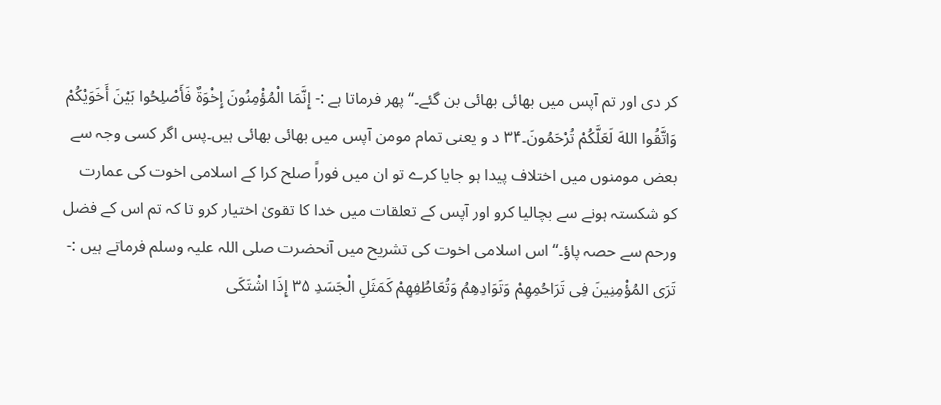کر دی اور تم آپس میں بھائی بھائی بن گئے۔“ پھر فرماتا ہے :- إِنَّمَا الْمُؤْمِنُونَ إِخْوَةٌ فَأَصْلِحُوا بَيْنَ أَخَوَيْكُمْ وَاتَّقُوا اللهَ لَعَلَّكُمْ تُرْحَمُونَ۔۳۴ د و یعنی تمام مومن آپس میں بھائی بھائی ہیں۔پس اگر کسی وجہ سے بعض مومنوں میں اختلاف پیدا ہو جایا کرے تو ان میں فوراً صلح کرا کے اسلامی اخوت کی عمارت کو شکستہ ہونے سے بچالیا کرو اور آپس کے تعلقات میں خدا کا تقویٰ اختیار کرو تا کہ تم اس کے فضل ورحم سے حصہ پاؤ۔“ اس اسلامی اخوت کی تشریح میں آنحضرت صلی اللہ علیہ وسلم فرماتے ہیں :- تَرَى المُؤْمِنِينَ فِى تَرَاحُمِهِمْ وَتَوَادِهِمُ وَتُعَاطُفِهِمْ كَمَثَلِ الْجَسَدِ ۳۵ إِذَا اشْتَكَى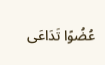عُضُوًا تَدَاعَى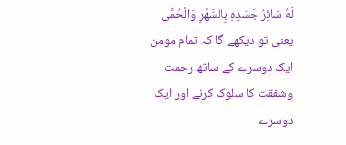لَهُ سَائِرُ جَسَدِهِ بِالسَّهْرِ وَالْحُمَّى یعنی تو دیکھے گا کہ تمام مومن ایک دوسرے کے ساتھ رحمت وشفقت کا سلوک کرنے اور ایک دوسرے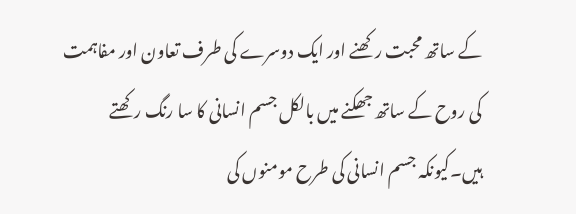کے ساتھ محبت رکھنے اور ایک دوسرے کی طرف تعاون اور مفاہمت کی روح کے ساتھ جھکنے میں بالکل جسم انسانی کا سا رنگ رکھتے ہیں۔کیونکہ جسم انسانی کی طرح مومنوں کی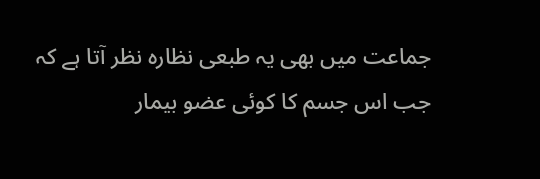جماعت میں بھی یہ طبعی نظارہ نظر آتا ہے کہ جب اس جسم کا کوئی عضو بیمار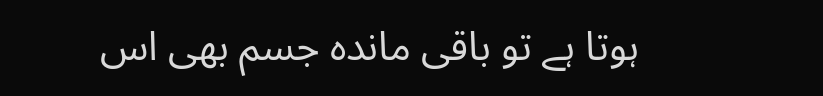ہوتا ہے تو باقی ماندہ جسم بھی اس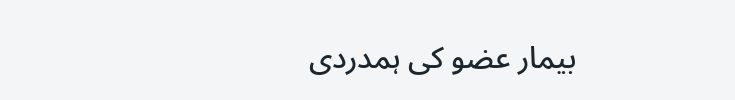بیمار عضو کی ہمدردی